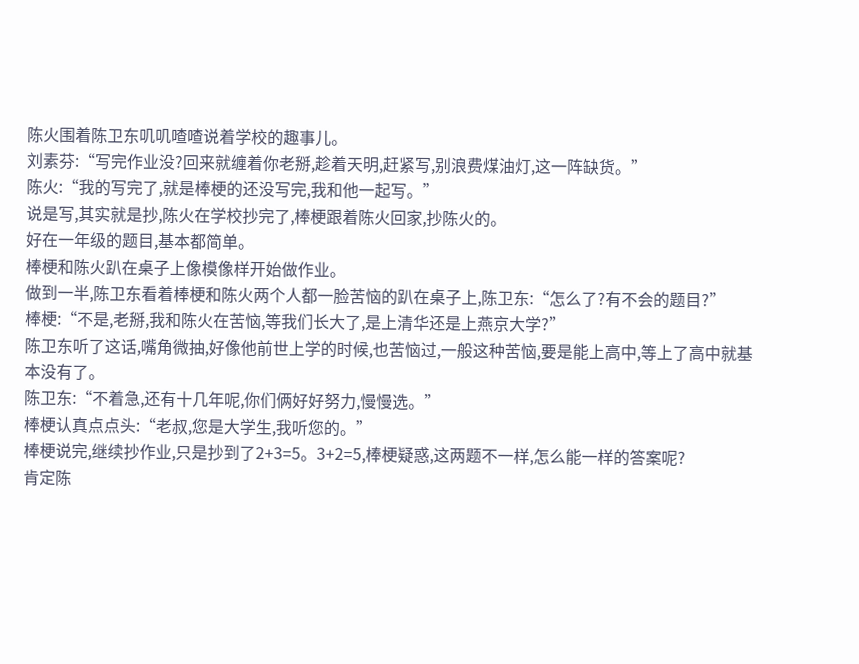陈火围着陈卫东叽叽喳喳说着学校的趣事儿。
刘素芬:“写完作业没?回来就缠着你老掰,趁着天明,赶紧写,别浪费煤油灯,这一阵缺货。”
陈火:“我的写完了,就是棒梗的还没写完,我和他一起写。”
说是写,其实就是抄,陈火在学校抄完了,棒梗跟着陈火回家,抄陈火的。
好在一年级的题目,基本都简单。
棒梗和陈火趴在桌子上像模像样开始做作业。
做到一半,陈卫东看着棒梗和陈火两个人都一脸苦恼的趴在桌子上,陈卫东:“怎么了?有不会的题目?”
棒梗:“不是,老掰,我和陈火在苦恼,等我们长大了,是上清华还是上燕京大学?”
陈卫东听了这话,嘴角微抽,好像他前世上学的时候,也苦恼过,一般这种苦恼,要是能上高中,等上了高中就基本没有了。
陈卫东:“不着急,还有十几年呢,你们俩好好努力,慢慢选。”
棒梗认真点点头:“老叔,您是大学生,我听您的。”
棒梗说完,继续抄作业,只是抄到了2+3=5。3+2=5,棒梗疑惑,这两题不一样,怎么能一样的答案呢?
肯定陈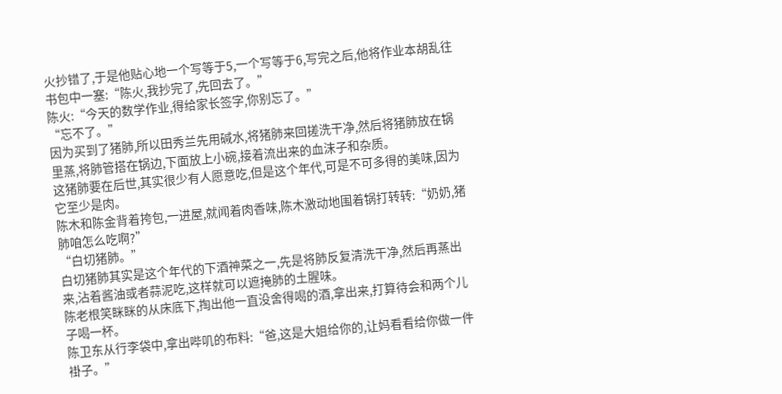火抄错了,于是他贴心地一个写等于5,一个写等于6,写完之后,他将作业本胡乱往书包中一塞:“陈火,我抄完了,先回去了。”
陈火:“今天的数学作业,得给家长签字,你别忘了。”
“忘不了。”
因为买到了猪肺,所以田秀兰先用碱水,将猪肺来回搓洗干净,然后将猪肺放在锅里蒸,将肺管搭在锅边,下面放上小碗,接着流出来的血沫子和杂质。
这猪肺要在后世,其实很少有人愿意吃,但是这个年代,可是不可多得的美味,因为它至少是肉。
陈木和陈金背着挎包,一进屋,就闻着肉香味,陈木激动地围着锅打转转:“奶奶,猪肺咱怎么吃啊?”
“白切猪肺。”
白切猪肺其实是这个年代的下酒神菜之一,先是将肺反复清洗干净,然后再蒸出来,沾着酱油或者蒜泥吃,这样就可以遮掩肺的土腥味。
陈老根笑眯眯的从床底下,掏出他一直没舍得喝的酒,拿出来,打算待会和两个儿子喝一杯。
陈卫东从行李袋中,拿出哔叽的布料:“爸,这是大姐给你的,让妈看看给你做一件褂子。”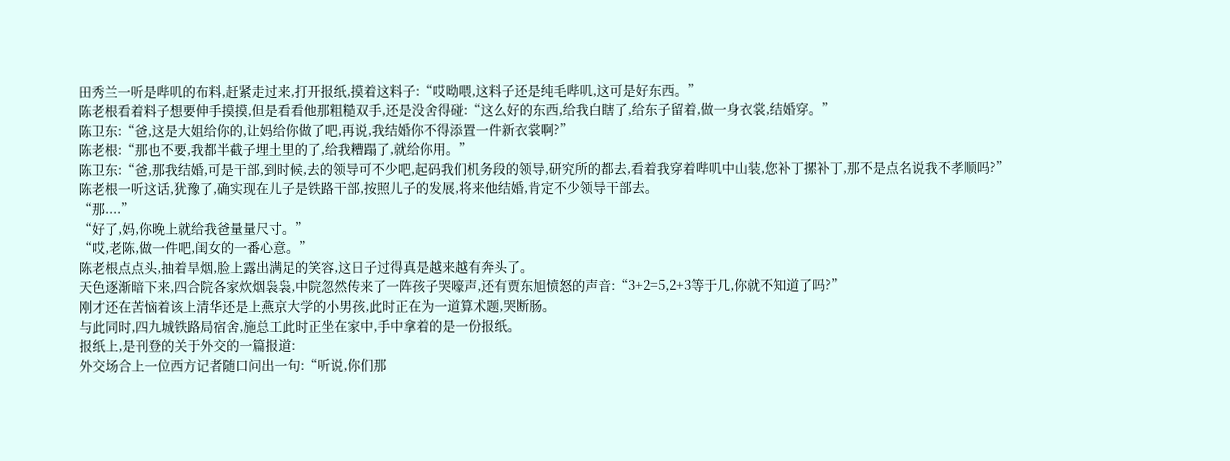田秀兰一听是哔叽的布料,赶紧走过来,打开报纸,摸着这料子:“哎呦喂,这料子还是纯毛哔叽,这可是好东西。”
陈老根看着料子想要伸手摸摸,但是看看他那粗糙双手,还是没舍得碰:“这么好的东西,给我白瞎了,给东子留着,做一身衣裳,结婚穿。”
陈卫东:“爸,这是大姐给你的,让妈给你做了吧,再说,我结婚你不得添置一件新衣裳啊?”
陈老根:“那也不要,我都半截子埋土里的了,给我糟蹋了,就给你用。”
陈卫东:“爸,那我结婚,可是干部,到时候,去的领导可不少吧,起码我们机务段的领导,研究所的都去,看着我穿着哔叽中山装,您补丁摞补丁,那不是点名说我不孝顺吗?”
陈老根一听这话,犹豫了,确实现在儿子是铁路干部,按照儿子的发展,将来他结婚,肯定不少领导干部去。
“那....”
“好了,妈,你晚上就给我爸量量尺寸。”
“哎,老陈,做一件吧,闺女的一番心意。”
陈老根点点头,抽着旱烟,脸上露出满足的笑容,这日子过得真是越来越有奔头了。
天色逐渐暗下来,四合院各家炊烟袅袅,中院忽然传来了一阵孩子哭嚎声,还有贾东旭愤怒的声音:“3+2=5,2+3等于几,你就不知道了吗?”
刚才还在苦恼着该上清华还是上燕京大学的小男孩,此时正在为一道算术题,哭断肠。
与此同时,四九城铁路局宿舍,施总工此时正坐在家中,手中拿着的是一份报纸。
报纸上,是刊登的关于外交的一篇报道:
外交场合上一位西方记者随口问出一句:“听说,你们那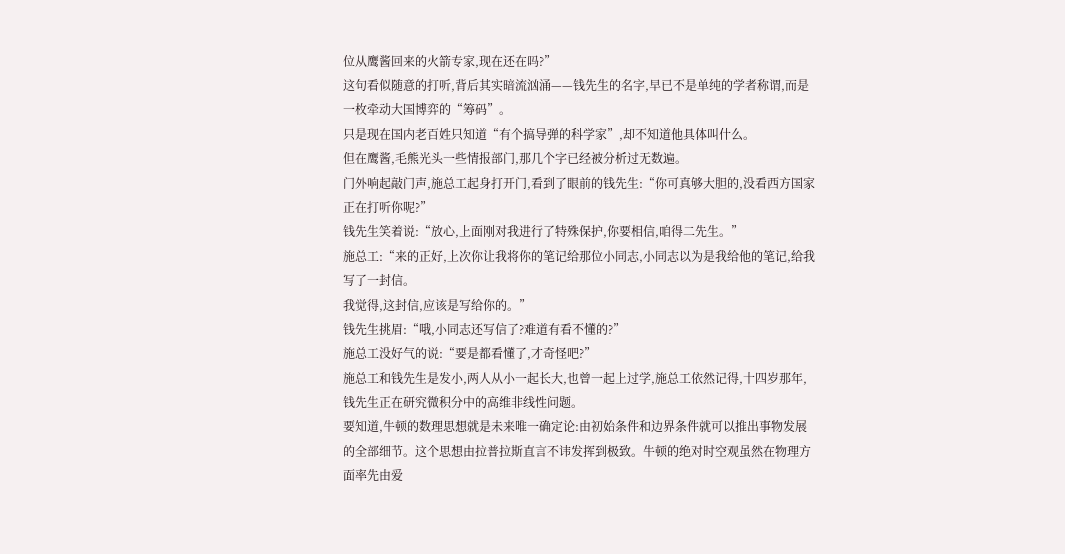位从鹰酱回来的火箭专家,现在还在吗?”
这句看似随意的打听,背后其实暗流汹涌——钱先生的名字,早已不是单纯的学者称谓,而是一枚牵动大国博弈的“筹码”。
只是现在国内老百姓只知道“有个搞导弹的科学家”,却不知道他具体叫什么。
但在鹰酱,毛熊光头一些情报部门,那几个字已经被分析过无数遍。
门外响起敲门声,施总工起身打开门,看到了眼前的钱先生:“你可真够大胆的,没看西方国家正在打听你呢?”
钱先生笑着说:“放心,上面刚对我进行了特殊保护,你要相信,咱得二先生。”
施总工:“来的正好,上次你让我将你的笔记给那位小同志,小同志以为是我给他的笔记,给我写了一封信。
我觉得,这封信,应该是写给你的。”
钱先生挑眉:“哦,小同志还写信了?难道有看不懂的?”
施总工没好气的说:“要是都看懂了,才奇怪吧?”
施总工和钱先生是发小,两人从小一起长大,也曾一起上过学,施总工依然记得,十四岁那年,钱先生正在研究微积分中的高维非线性问题。
要知道,牛顿的数理思想就是未来唯一确定论:由初始条件和边界条件就可以推出事物发展的全部细节。这个思想由拉普拉斯直言不讳发挥到极致。牛顿的绝对时空观虽然在物理方面率先由爱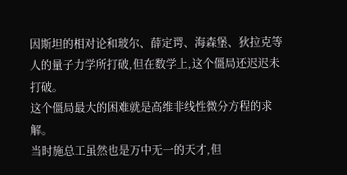因斯坦的相对论和玻尔、薛定谔、海森堡、狄拉克等人的量子力学所打破,但在数学上,这个僵局还迟迟未打破。
这个僵局最大的困难就是高维非线性微分方程的求解。
当时施总工虽然也是万中无一的天才,但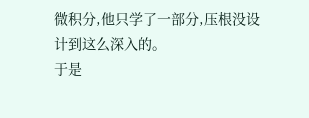微积分,他只学了一部分,压根没设计到这么深入的。
于是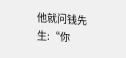他就问钱先生:“你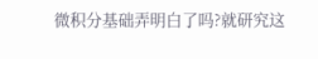微积分基础弄明白了吗?就研究这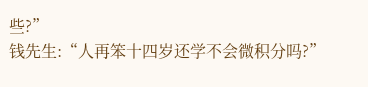些?”
钱先生:“人再笨十四岁还学不会微积分吗?”